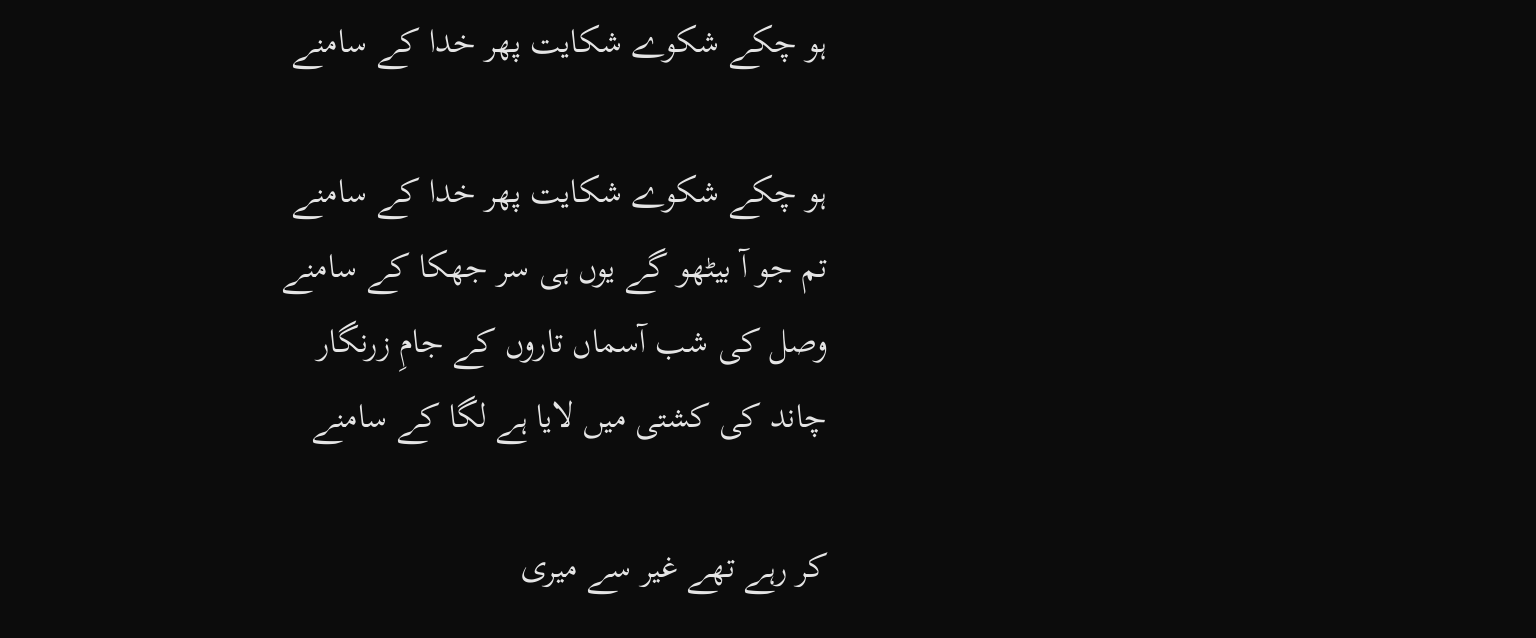ہو چکے شکوے شکایت پھر خدا کے سامنے

ہو چکے شکوے شکایت پھر خدا کے سامنے
تم جو آ بیٹھو گے یوں ہی سر جھکا کے سامنے
وصل کی شب آسماں تاروں کے جامِ زرنگار
چاند کی کشتی میں لایا ہے لگا کے سامنے

کر رہے تھے غیر سے میری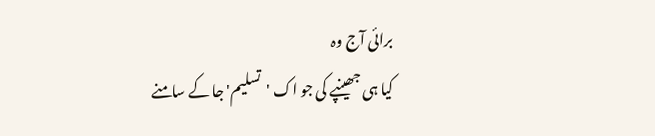برائی آج وہ
کیا ہی جھینپے کی جو اک 'تسلیم' جا کے سامنے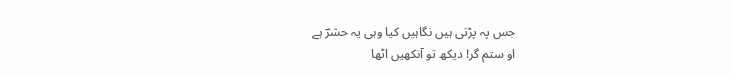جس پہ پڑتی ہیں نگاہیں کیا وہی یہ حشرؔ ہے
او ستم گر! دیکھ تو آنکھیں اٹھا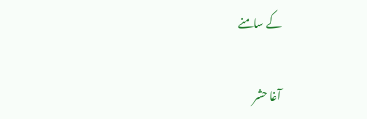کے سامنے

آغا حشر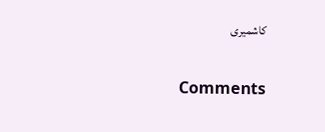کاشمیری

Comments